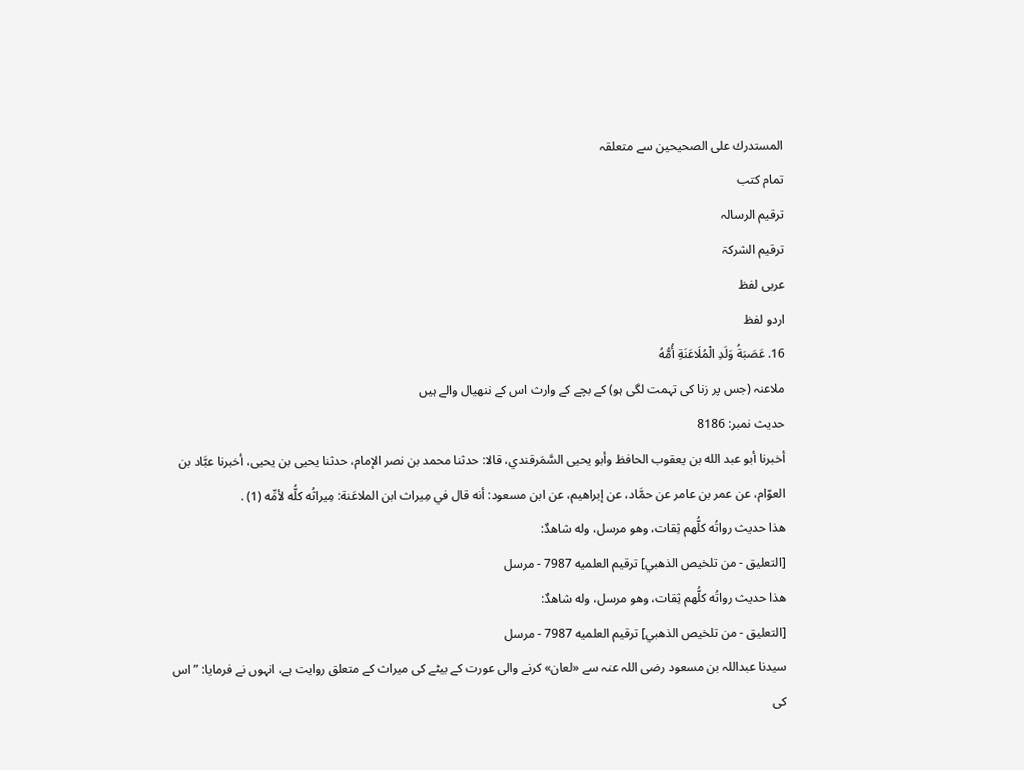المستدرك على الصحيحين سے متعلقہ
تمام کتب
ترقیم الرسالہ
ترقيم الشرکۃ
عربی لفظ
اردو لفظ
16. عَصَبَةُ وَلَدِ الْمُلَاعَنَةِ أُمُّهُ
ملاعنہ (جس پر زنا کی تہمت لگی ہو) کے بچے کے وارث اس کے ننھیال والے ہیں
حدیث نمبر: 8186
أخبرنا أبو عبد الله بن يعقوب الحافظ وأبو يحيى السَّمَرقندي، قالا: حدثنا محمد بن نصر الإمام، حدثنا يحيى بن يحيى، أخبرنا عبَّاد بن العوّام، عن عمر بن عامر عن حمَّاد، عن إبراهيم، عن ابن مسعود: أنه قال في مِيراث ابن الملاعَنة: مِيراثُه كلُّه لأمِّه (1) .
هذا حديث رواتُه كلُّهم ثِقات، وهو مرسل، وله شاهدٌ:
[التعليق - من تلخيص الذهبي] ترقيم العلميه 7987 - مرسل
هذا حديث رواتُه كلُّهم ثِقات، وهو مرسل، وله شاهدٌ:
[التعليق - من تلخيص الذهبي] ترقيم العلميه 7987 - مرسل
سیدنا عبداللہ بن مسعود رضی اللہ عنہ سے «لعان» کرنے والی عورت کے بیٹے کی میراث کے متعلق روایت ہے، انہوں نے فرمایا: ”اس کی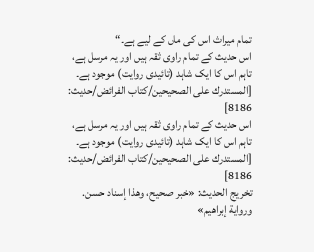تمام میراث اس کی ماں کے لیے ہے۔“
اس حدیث کے تمام راوی ثقہ ہیں اور یہ مرسل ہے، تاہم اس کا ایک شاہد (تائیدی روایت) موجود ہے۔ [المستدرك على الصحيحين/كتاب الفرائض/حدیث: 8186]
اس حدیث کے تمام راوی ثقہ ہیں اور یہ مرسل ہے، تاہم اس کا ایک شاہد (تائیدی روایت) موجود ہے۔ [المستدرك على الصحيحين/كتاب الفرائض/حدیث: 8186]
تخریج الحدیث: «خبر صحيح، وهذا إسناد حسن. ورواية إبراهيم»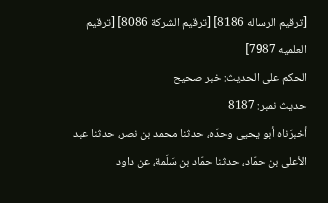[ترقيم الرساله 8186] [ترقيم الشركة 8086] [ترقيم العلميه 7987]
الحكم على الحديث: خبر صحيح
حدیث نمبر: 8187
أخبرَناه أبو يحيى وحدَه، حدثنا محمد بن نصر، حدثنا عبد الأعلى بن حمّاد، حدثنا حمّاد بن سَلَمة، عن داود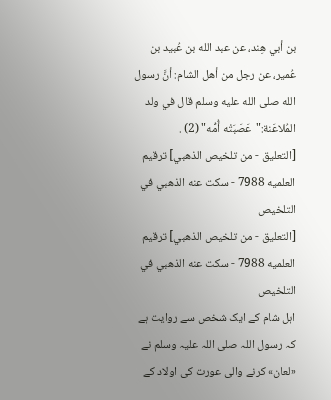بن أبي هِند، عن عبد الله بن عُبيد بن عُمير، عن رجل من أهل الشام: أنَّ رسول الله صلى الله عليه وسلم قال في ولد المُلاعَنة:"عَصَبَتْه أُمُّه" (2) .
[التعليق - من تلخيص الذهبي] ترقيم العلميه 7988 - سكت عنه الذهبي في التلخيص
[التعليق - من تلخيص الذهبي] ترقيم العلميه 7988 - سكت عنه الذهبي في التلخيص
اہل شام کے ایک شخص سے روایت ہے کہ رسول اللہ صلی اللہ علیہ وسلم نے «لعان» کرنے والی عورت کی اولاد کے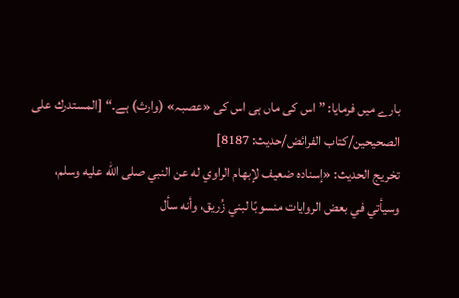بارے میں فرمایا: ”اس کی ماں ہی اس کی «عصبہ» (وارث) ہے۔“ [المستدرك على الصحيحين/كتاب الفرائض/حدیث: 8187]
تخریج الحدیث: «إسناده ضعيف لإبهام الراوي له عن النبي صلى الله عليه وسلم، وسيأتي في بعض الروايات منسوبًا لبني زُريق، وأنه سأل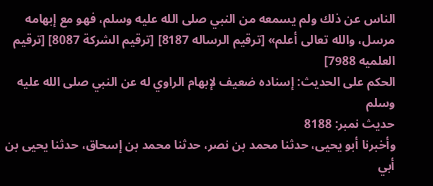الناس عن ذلك ولم يسمعه من النبي صلى الله عليه وسلم، فهو مع إبهامه مرسل، والله تعالى أعلم» [ترقيم الرساله 8187] [ترقيم الشركة 8087] [ترقيم العلميه 7988]
الحكم على الحديث: إسناده ضعيف لإبهام الراوي له عن النبي صلى الله عليه وسلم
حدیث نمبر: 8188
وأخبرنا أبو يحيى، حدثنا محمد بن نصر، حدثنا محمد بن إسحاق، حدثنا يحيى بن أبي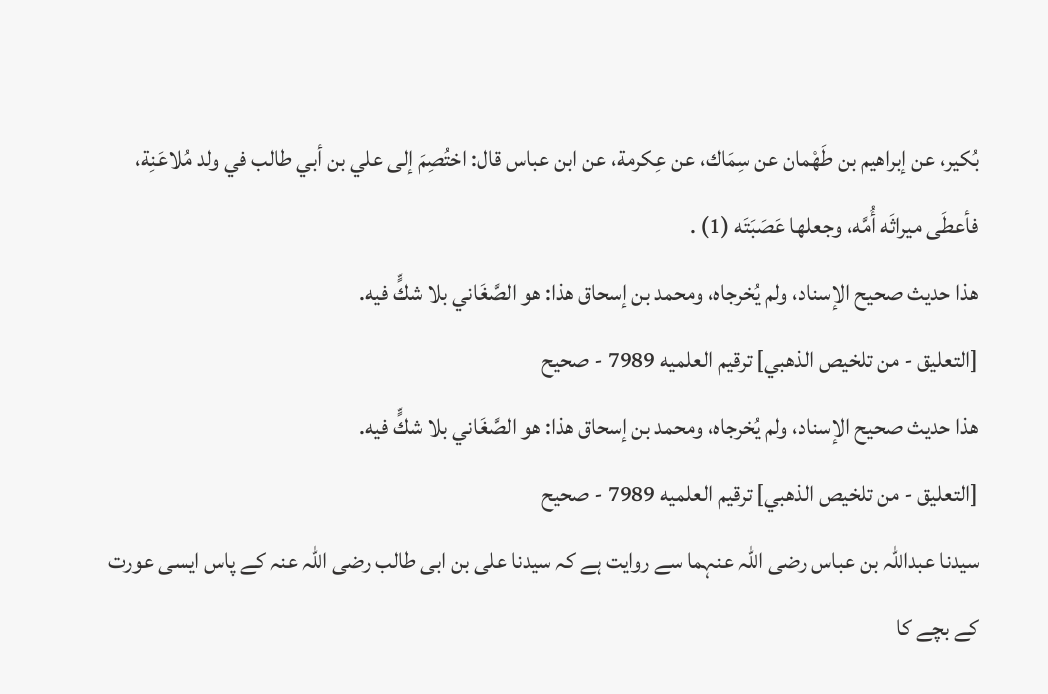بُكير، عن إبراهيم بن طَهْمان عن سِمَاك، عن عِكرمة، عن ابن عباس قال: اختُصِمَ إلى علي بن أبي طالب في ولد مُلاعَنِة، فأعطَى ميراثَه أُمَّه، وجعلها عَصَبَتَه (1) .
هذا حديث صحيح الإسناد، ولم يُخرجاه، ومحمد بن إسحاق هذا: هو الصَّغَاني بلا شكٍّ فيه.
[التعليق - من تلخيص الذهبي] ترقيم العلميه 7989 - صحيح
هذا حديث صحيح الإسناد، ولم يُخرجاه، ومحمد بن إسحاق هذا: هو الصَّغَاني بلا شكٍّ فيه.
[التعليق - من تلخيص الذهبي] ترقيم العلميه 7989 - صحيح
سیدنا عبداللہ بن عباس رضی اللہ عنہما سے روایت ہے کہ سیدنا علی بن ابی طالب رضی اللہ عنہ کے پاس ایسی عورت کے بچے کا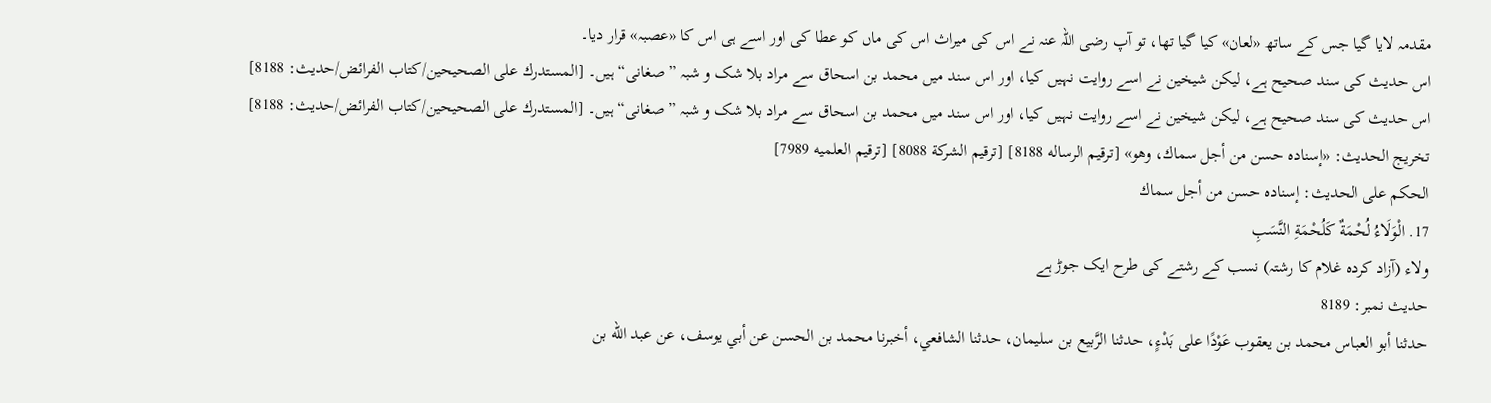مقدمہ لایا گیا جس کے ساتھ «لعان» کیا گیا تھا، تو آپ رضی اللہ عنہ نے اس کی میراث اس کی ماں کو عطا کی اور اسے ہی اس کا «عصبہ» قرار دیا۔
اس حدیث کی سند صحیح ہے، لیکن شیخین نے اسے روایت نہیں کیا، اور اس سند میں محمد بن اسحاق سے مراد بلا شک و شبہ ”صغانی“ ہیں۔ [المستدرك على الصحيحين/كتاب الفرائض/حدیث: 8188]
اس حدیث کی سند صحیح ہے، لیکن شیخین نے اسے روایت نہیں کیا، اور اس سند میں محمد بن اسحاق سے مراد بلا شک و شبہ ”صغانی“ ہیں۔ [المستدرك على الصحيحين/كتاب الفرائض/حدیث: 8188]
تخریج الحدیث: «إسناده حسن من أجل سماك، وهو» [ترقيم الرساله 8188] [ترقيم الشركة 8088] [ترقيم العلميه 7989]
الحكم على الحديث: إسناده حسن من أجل سماك
17. الْوَلَاءُ لُحْمَةٌ كَلُحْمَةِ النَّسَبِ
ولاء (آزاد کردہ غلام کا رشتہ) نسب کے رشتے کی طرح ایک جوڑ ہے
حدیث نمبر: 8189
حدثنا أبو العباس محمد بن يعقوب عَوْدًا على بَدْءٍ، حدثنا الرَّبيع بن سليمان، حدثنا الشافعي، أخبرنا محمد بن الحسن عن أبي يوسف، عن عبد الله بن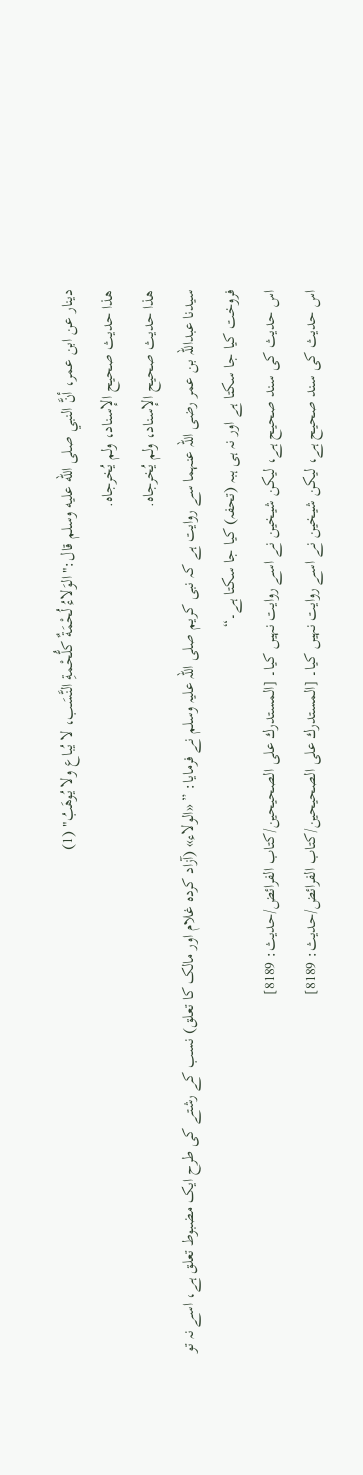دينار عن ابن عمر، أنَّ النبي صلى الله عليه وسلم قال:"الوَلاءُ لُحْمَةٌ كلُّحْمةِ النَّسَب، لا يُباع ولا يُوهَبُ" (1)
هذا حديث صحيح الإسناد، ولم يُخرجاه.
هذا حديث صحيح الإسناد، ولم يُخرجاه.
سیدنا عبداللہ بن عمر رضی اللہ عنہما سے روایت ہے کہ نبی کریم صلی اللہ علیہ وسلم نے فرمایا: ” «الولاء» (آزاد کردہ غلام اور مالک کا تعلق) نسب کے رشتے کی طرح ایک مضبوط تعلق ہے، اسے نہ تو فروخت کیا جا سکتا ہے اور نہ ہی ہبہ (تحفہ) کیا جا سکتا ہے۔“
اس حدیث کی سند صحیح ہے، لیکن شیخین نے اسے روایت نہیں کیا۔ [المستدرك على الصحيحين/كتاب الفرائض/حدیث: 8189]
اس حدیث کی سند صحیح ہے، لیکن شیخین نے اسے روایت نہیں کیا۔ [المستدرك على الصحيحين/كتاب الفرائض/حدیث: 8189]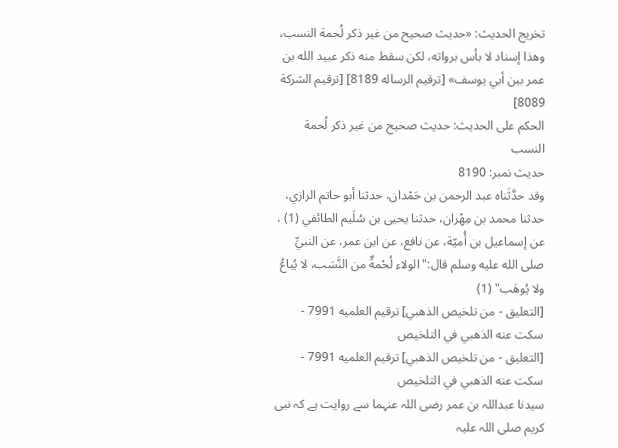تخریج الحدیث: «حديث صحيح من غير ذكر لُحمة النسب، وهذا إسناد لا بأس برواته، لكن سقط منه ذكر عبيد الله بن عمر بين أبي يوسف» [ترقيم الرساله 8189] [ترقيم الشركة 8089]
الحكم على الحديث: حديث صحيح من غير ذكر لُحمة النسب
حدیث نمبر: 8190
وقد حدَّثَناه عبد الرحمن بن حَمْدان، حدثنا أبو حاتم الرازي، حدثنا محمد بن مِهْران، حدثنا يحيى بن سُلَيم الطائفي (1) ، عن إسماعيل بن أُميّة، عن نافع، عن ابن عمر، عن النبيِّ صلى الله عليه وسلم قال:"الولاء لُحْمةٌ من النَّسَب، لا يُباعُ ولا يُوهَب" (1)
[التعليق - من تلخيص الذهبي] ترقيم العلميه 7991 - سكت عنه الذهبي في التلخيص
[التعليق - من تلخيص الذهبي] ترقيم العلميه 7991 - سكت عنه الذهبي في التلخيص
سیدنا عبداللہ بن عمر رضی اللہ عنہما سے روایت ہے کہ نبی کریم صلی اللہ علیہ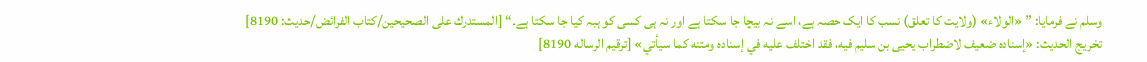وسلم نے فرمایا: ” «الولاء» (ولایت کا تعلق) نسب کا ایک حصہ ہے، اسے نہ بیچا جا سکتا ہے اور نہ ہی کسی کو ہبہ کیا جا سکتا ہے۔“ [المستدرك على الصحيحين/كتاب الفرائض/حدیث: 8190]
تخریج الحدیث: «إسناده ضعيف لاضطراب يحيى بن سليم فيه، فقد اختلف عليه في إسناده ومتنه كما سيأتي» [ترقيم الرساله 8190]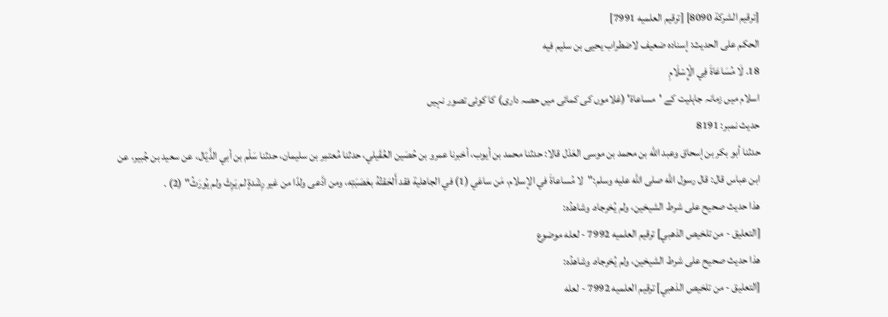[ترقيم الشركة 8090] [ترقيم العلميه 7991]
الحكم على الحديث: إسناده ضعيف لاضطراب يحيى بن سليم فيه
18. لَا مُسَاعَاةَ فِي الْإِسْلَامِ
اسلام میں زمانہ جاہلیت کے 'مساعاۃ' (غلاموں کی کمائی میں حصہ داری) کا کوئی تصور نہیں
حدیث نمبر: 8191
حدثنا أبو بكر بن إسحاق وعبد الله بن محمد بن موسى العَدْل قالا: حدثنا محمد بن أيوب، أخبرنا عمرو بن حُصَين العُقَيلي، حدثنا مُعتمِر بن سليمان، حدثنا سَلْم بن أبي الذَّيّال، عن سعيد بن جُبير، عن ابن عباس قال: قال رسول الله صلى الله عليه وسلم:"لا مُساعاةَ في الإسلام، مَن ساعَي (1) في الجاهلية فقد أَلحَقتُهُ بعَصَبَتِه، ومن ادَّعى ولدًا من غير رِشْدةٍ لم يَرِثْ ولم يُورَثُ" (2) .
هذا حديث صحيح على شرط الشيخين، ولم يُخرجاه. وشاهدُه:
[التعليق - من تلخيص الذهبي] ترقيم العلميه 7992 - لعله موضوع
هذا حديث صحيح على شرط الشيخين، ولم يُخرجاه. وشاهدُه:
[التعليق - من تلخيص الذهبي] ترقيم العلميه 7992 - لعله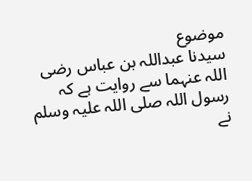موضوع
سیدنا عبداللہ بن عباس رضی اللہ عنہما سے روایت ہے کہ رسول اللہ صلی اللہ علیہ وسلم نے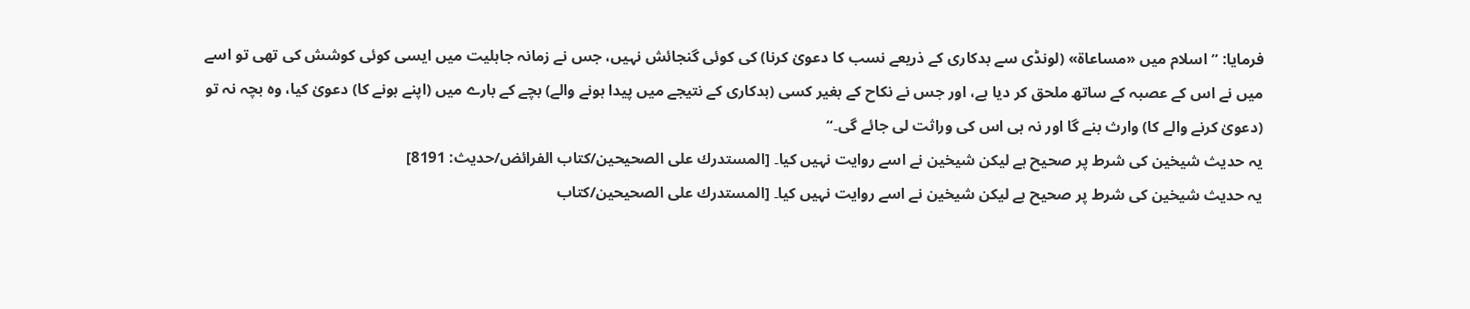فرمایا: ”اسلام میں «مساعاة» (لونڈی سے بدکاری کے ذریعے نسب کا دعویٰ کرنا) کی کوئی گنجائش نہیں، جس نے زمانہ جاہلیت میں ایسی کوئی کوشش کی تھی تو اسے میں نے اس کے عصبہ کے ساتھ ملحق کر دیا ہے، اور جس نے نکاح کے بغیر کسی (بدکاری کے نتیجے میں پیدا ہونے والے) بچے کے بارے میں (اپنے ہونے کا) دعویٰ کیا، وہ بچہ نہ تو (دعویٰ کرنے والے کا) وارث بنے گا اور نہ ہی اس کی وراثت لی جائے گی۔“
یہ حدیث شیخین کی شرط پر صحیح ہے لیکن شیخین نے اسے روایت نہیں کیا۔ [المستدرك على الصحيحين/كتاب الفرائض/حدیث: 8191]
یہ حدیث شیخین کی شرط پر صحیح ہے لیکن شیخین نے اسے روایت نہیں کیا۔ [المستدرك على الصحيحين/كتاب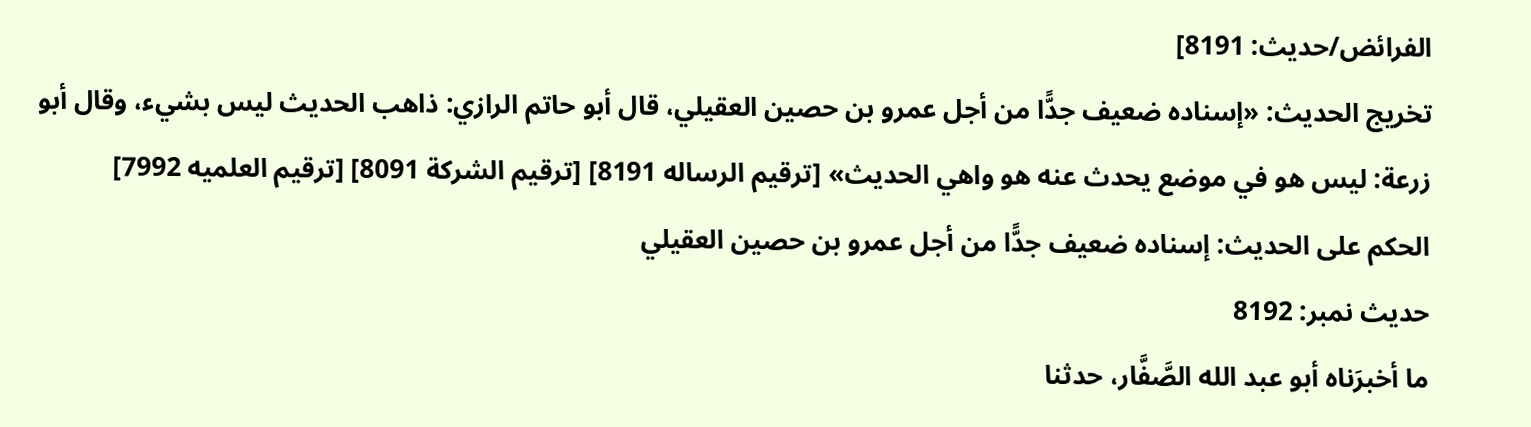الفرائض/حدیث: 8191]
تخریج الحدیث: «إسناده ضعيف جدًّا من أجل عمرو بن حصين العقيلي، قال أبو حاتم الرازي: ذاهب الحديث ليس بشيء، وقال أبو زرعة: ليس هو في موضع يحدث عنه هو واهي الحديث» [ترقيم الرساله 8191] [ترقيم الشركة 8091] [ترقيم العلميه 7992]
الحكم على الحديث: إسناده ضعيف جدًّا من أجل عمرو بن حصين العقيلي
حدیث نمبر: 8192
ما أخبرَناه أبو عبد الله الصَّفَّار، حدثنا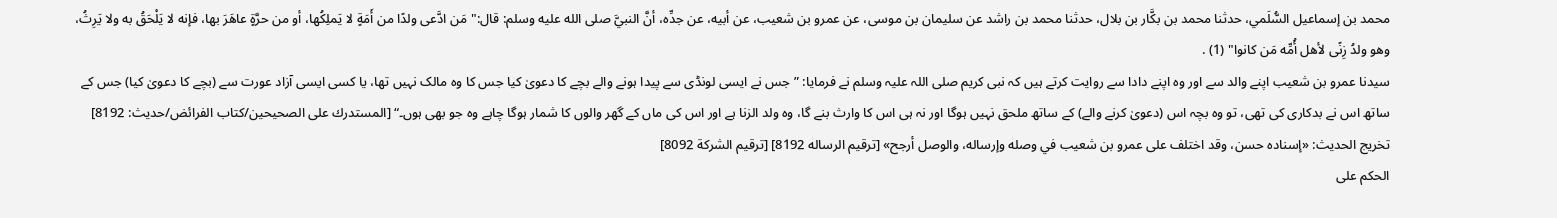محمد بن إسماعيل السُّلَمي، حدثنا محمد بن بكَّار بن بلال، حدثنا محمد بن راشد عن سليمان بن موسى، عن عمرو بن شعيب، عن أبيه، عن جدِّه، أنَّ النبيَّ صلى الله عليه وسلم: قال:"مَن ادَّعى ولدًا من أَمَةٍ لا يَملِكُها، أو من حرَّةٍ عاهَرَ بها، فإنه لا يَلْحَقُ به ولا يَرِثُ، وهو ولدُ زِنًى لأهل أُمِّه مَن كانوا" (1) .
سیدنا عمرو بن شعیب اپنے والد سے اور وہ اپنے دادا سے روایت کرتے ہیں کہ نبی کریم صلی اللہ علیہ وسلم نے فرمایا: ”جس نے ایسی لونڈی سے پیدا ہونے والے بچے کا دعویٰ کیا جس کا وہ مالک نہیں تھا، یا کسی ایسی آزاد عورت سے (بچے کا دعویٰ کیا) جس کے ساتھ اس نے بدکاری کی تھی، تو وہ بچہ اس (دعویٰ کرنے والے) کے ساتھ ملحق نہیں ہوگا اور نہ ہی اس کا وارث بنے گا، وہ ولد الزنا ہے اور اس کی ماں کے گھر والوں کا شمار ہوگا چاہے وہ جو بھی ہوں۔“ [المستدرك على الصحيحين/كتاب الفرائض/حدیث: 8192]
تخریج الحدیث: «إسناده حسن، وقد اختلف على عمرو بن شعيب في وصله وإرساله، والوصل أرجح» [ترقيم الرساله 8192] [ترقيم الشركة 8092]
الحكم على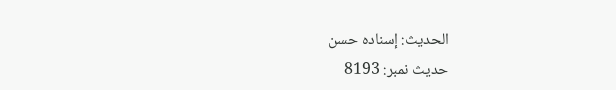الحديث: إسناده حسن
حدیث نمبر: 8193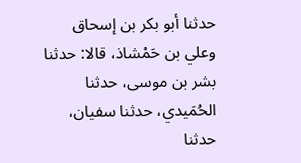حدثنا أبو بكر بن إسحاق وعلي بن حَمْشاذ، قالا: حدثنا بشر بن موسى، حدثنا الحُمَيدي، حدثنا سفيان، حدثنا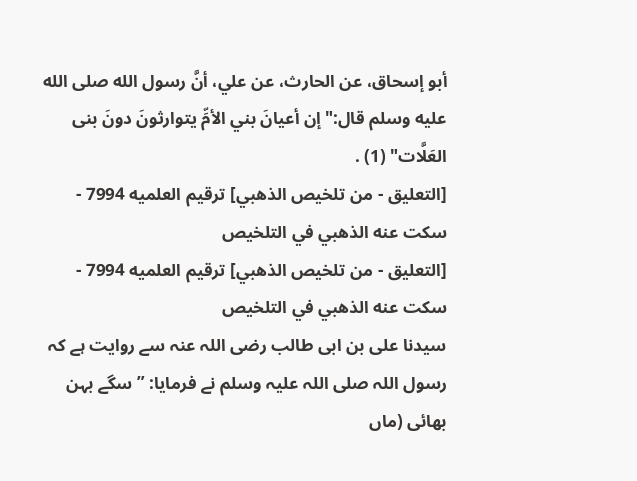أبو إسحاق، عن الحارث، عن علي، أنَّ رسول الله صلى الله عليه وسلم قال:"إن أعيانَ بني الأمِّ يتوارثونَ دونَ بنى العَلَّات" (1) .
[التعليق - من تلخيص الذهبي] ترقيم العلميه 7994 - سكت عنه الذهبي في التلخيص
[التعليق - من تلخيص الذهبي] ترقيم العلميه 7994 - سكت عنه الذهبي في التلخيص
سیدنا علی بن ابی طالب رضی اللہ عنہ سے روایت ہے کہ رسول اللہ صلی اللہ علیہ وسلم نے فرمایا: ”سگے بہن بھائی (ماں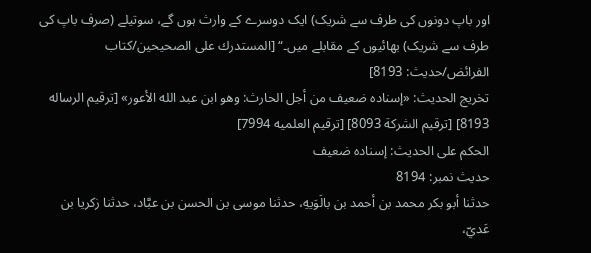اور باپ دونوں کی طرف سے شریک) ایک دوسرے کے وارث ہوں گے، سوتیلے (صرف باپ کی طرف سے شریک) بھائیوں کے مقابلے میں۔“ [المستدرك على الصحيحين/كتاب الفرائض/حدیث: 8193]
تخریج الحدیث: «إسناده ضعيف من أجل الحارث: وهو ابن عبد الله الأعور» [ترقيم الرساله 8193] [ترقيم الشركة 8093] [ترقيم العلميه 7994]
الحكم على الحديث: إسناده ضعيف
حدیث نمبر: 8194
حدثنا أبو بكر محمد بن أحمد بن بالَوَيهِ، حدثنا موسى بن الحسن بن عبَّاد، حدثنا زكريا بن عَديّ،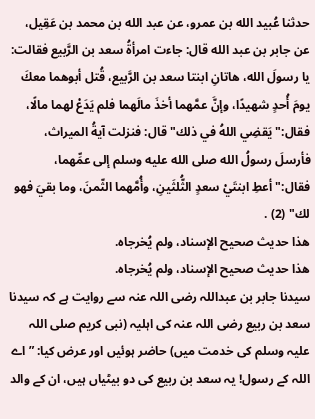حدثنا عُبيد الله بن عمرو، عن عبد الله بن محمد بن عَقِيل، عن جابر بن عبد الله قال: جاءت امرأةُ سعد بن الرَّبيع فقالت: يا رسولَ الله، هاتانِ ابنتا سعد بن الرَّبيع، قُتل أبوهما معكَ يومَ أُحدٍ شهيدًا، وإنَّ عمَّهما أخذَ مالَهما فلم يَدَعْ لهما مالًا، فقال:"يَقضِي اللهُ في ذلك" قال: فنزلت آيةُ الميراث، فأرسلَ رسولُ الله صلى الله عليه وسلم إلى عمِّهما، فقال:"أعطِ ابنتَيْ سعدٍ الثُّلثَينِ، وأُمَّهما الثّمنَ، وما بقيَ فهو لك" (2) .
هذا حديث صحيح الإسناد، ولم يُخرجاه.
هذا حديث صحيح الإسناد، ولم يُخرجاه.
سیدنا جابر بن عبداللہ رضی اللہ عنہ سے روایت ہے کہ سیدنا سعد بن ربیع رضی اللہ عنہ کی اہلیہ (نبی کریم صلی اللہ علیہ وسلم کی خدمت میں) حاضر ہوئیں اور عرض کیا: ”اے اللہ کے رسول! یہ سعد بن ربیع کی دو بیٹیاں ہیں، ان کے والد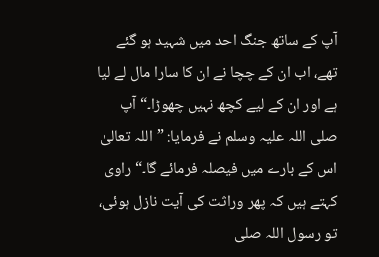آپ کے ساتھ جنگ احد میں شہید ہو گئے تھے، اب ان کے چچا نے ان کا سارا مال لے لیا ہے اور ان کے لیے کچھ نہیں چھوڑا۔“ آپ صلی اللہ علیہ وسلم نے فرمایا: ”اللہ تعالیٰ اس کے بارے میں فیصلہ فرمائے گا۔“ راوی کہتے ہیں کہ پھر وراثت کی آیت نازل ہوئی، تو رسول اللہ صلی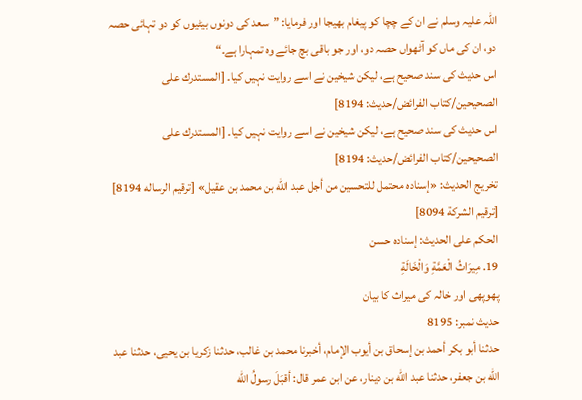اللہ علیہ وسلم نے ان کے چچا کو پیغام بھیجا اور فرمایا: ”سعد کی دونوں بیٹیوں کو دو تہائی حصہ دو، ان کی ماں کو آٹھواں حصہ دو، اور جو باقی بچ جائے وہ تمہارا ہے۔“
اس حدیث کی سند صحیح ہے، لیکن شیخین نے اسے روایت نہیں کیا۔ [المستدرك على الصحيحين/كتاب الفرائض/حدیث: 8194]
اس حدیث کی سند صحیح ہے، لیکن شیخین نے اسے روایت نہیں کیا۔ [المستدرك على الصحيحين/كتاب الفرائض/حدیث: 8194]
تخریج الحدیث: «إسناده محتمل للتحسين من أجل عبد الله بن محمد بن عقيل» [ترقيم الرساله 8194] [ترقيم الشركة 8094]
الحكم على الحديث: إسناده حسن
19. مِيرَاثُ الْعَمَّةِ وَالْخَالَةِ
پھوپھی اور خالہ کی میراث کا بیان
حدیث نمبر: 8195
حدثنا أبو بكر أحمد بن إسحاق بن أيوب الإمام، أخبرنا محمد بن غالب، حدثنا زكريا بن يحيى، حدثنا عبد الله بن جعفر، حدثنا عبد الله بن دينار، عن ابن عمر قال: أقبَلَ رسولُ الله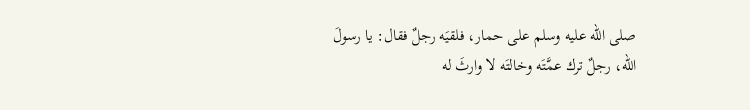صلى الله عليه وسلم على حمار، فلقيَه رجلٌ فقال: يا رسولَ الله، رجلٌ ترك عمَّتَه وخالتَه لا وارثَ له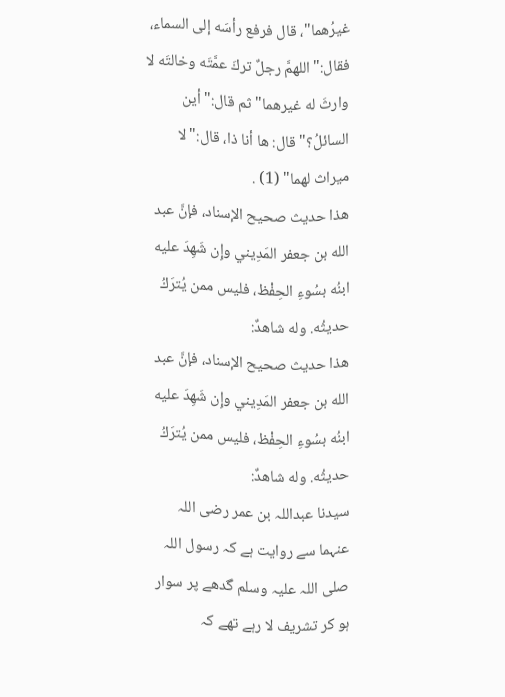غيرُهما"، قال فرفع رأسَه إلى السماء، فقال:"اللهمَّ رجلٌ تركَ عمَّتَه وخالتَه لا وارثَ له غيرهما" ثم قال:"أين السائلُ؟" قال: ها أنا ذا، قال:"لا ميراث لهما" (1) .
هذا حديث صحيح الإسناد، فإنَّ عبد الله بن جعفر المَدِيني وإِن شَهِدَ عليه ابنُه بسُوءِ الحِفْظ، فليس ممن يُترَكُ حديثُه. وله شاهدٌ:
هذا حديث صحيح الإسناد، فإنَّ عبد الله بن جعفر المَدِيني وإِن شَهِدَ عليه ابنُه بسُوءِ الحِفْظ، فليس ممن يُترَكُ حديثُه. وله شاهدٌ:
سیدنا عبداللہ بن عمر رضی اللہ عنہما سے روایت ہے کہ رسول اللہ صلی اللہ علیہ وسلم گدھے پر سوار ہو کر تشریف لا رہے تھے کہ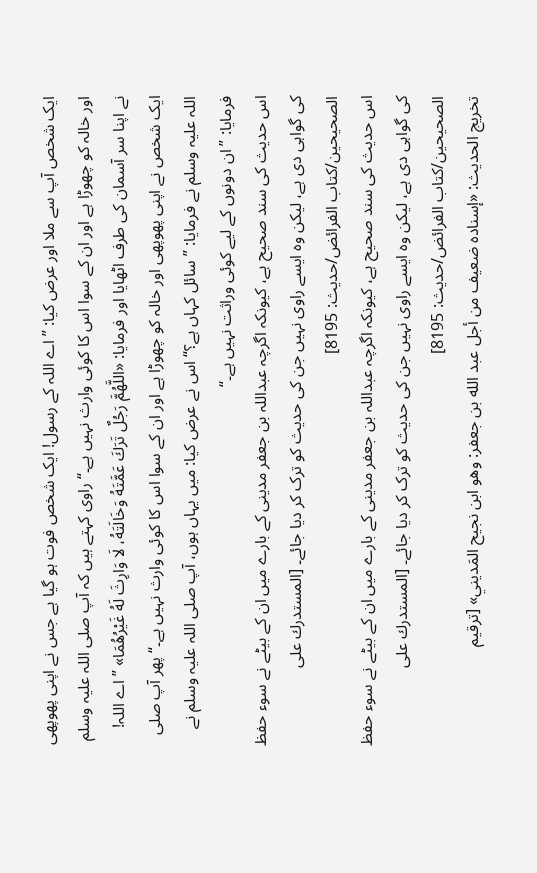ایک شخص آپ سے ملا اور عرض کیا: ”اے اللہ کے رسول! ایک شخص فوت ہو گیا ہے جس نے اپنی پھوپھی اور خالہ کو چھوڑا ہے اور ان کے سوا اس کا کوئی وارث نہیں ہے۔“ راوی کہتے ہیں کہ آپ صلی اللہ علیہ وسلم نے اپنا سر آسمان کی طرف اٹھایا اور فرمایا: «اللَّهُمَّ رَجُلٌ تَرَكَ عَمَّتَهُ وَخَالَتَهُ، لَا وَارِثَ لَهُ غَيْرُهُمَا» ”اے اللہ! ایک شخص نے اپنی پھوپھی اور خالہ کو چھوڑا ہے اور ان کے سوا اس کا کوئی وارث نہیں ہے۔“ پھر آپ صلی اللہ علیہ وسلم نے فرمایا: ”سائل کہاں ہے؟“ اس نے عرض کیا: میں یہاں ہوں، آپ صلی اللہ علیہ وسلم نے فرمایا: ”ان دونوں کے لیے کوئی وراثت نہیں ہے۔“
اس حدیث کی سند صحیح ہے، کیونکہ اگرچہ عبداللہ بن جعفر مدینی کے بارے میں ان کے بیٹے نے سوء حفظ کی گواہی دی ہے، لیکن وہ ایسے راوی نہیں جن کی حدیث کو ترک کر دیا جائے۔ [المستدرك على الصحيحين/كتاب الفرائض/حدیث: 8195]
اس حدیث کی سند صحیح ہے، کیونکہ اگرچہ عبداللہ بن جعفر مدینی کے بارے میں ان کے بیٹے نے سوء حفظ کی گواہی دی ہے، لیکن وہ ایسے راوی نہیں جن کی حدیث کو ترک کر دیا جائے۔ [المستدرك على الصحيحين/كتاب الفرائض/حدیث: 8195]
تخریج الحدیث: «إسناده ضعيف من أجل عبد الله بن جعفر: وهو ابن نجيح المَديني» [ترقيم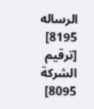الرساله 8195] [ترقيم الشركة 8095]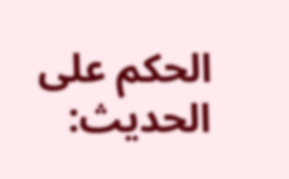الحكم على الحديث: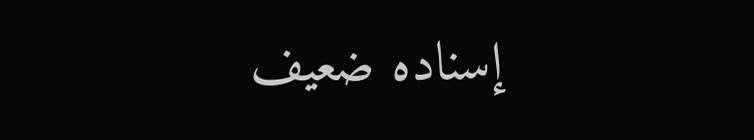إسناده ضعيف